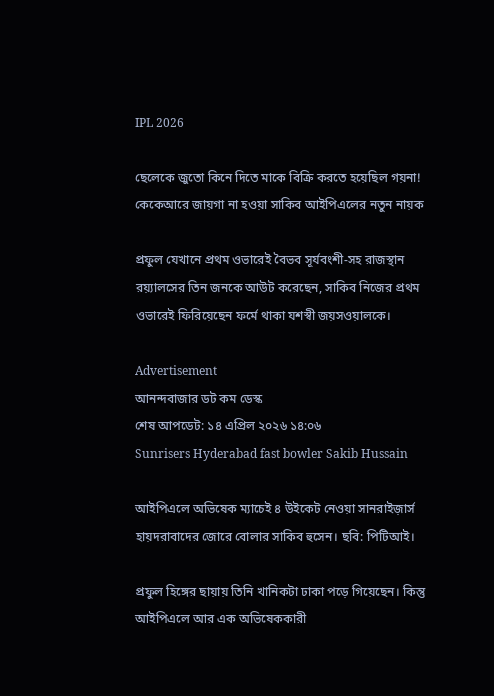IPL 2026

ছেলেকে জুতো কিনে দিতে মাকে বিক্রি করতে হয়েছিল গয়না! কেকেআরে জায়গা না হওয়া সাকিব আইপিএলের নতুন নায়ক

প্রফুল যেখানে প্রথম ওভারেই বৈভব সূর্যবংশী-সহ রাজস্থান রয়্যালসের তিন জনকে আউট করেছেন, সাকিব নিজের প্রথম ওভারেই ফিরিয়েছেন ফর্মে থাকা যশস্বী জয়সওয়ালকে।

Advertisement
আনন্দবাজার ডট কম ডেস্ক
শেষ আপডেট: ১৪ এপ্রিল ২০২৬ ১৪:০৬
Sunrisers Hyderabad fast bowler Sakib Hussain

আইপিএলে অভিষেক ম্যাচেই ৪ উইকেট নেওয়া সানরাইজ়ার্স হায়দরাবাদের জোরে বোলার সাকিব হুসেন। ছবি: পিটিআই।

প্রফুল হিঙ্গের ছায়ায় তিনি খানিকটা ঢাকা পড়ে গিয়েছেন। কিন্তু আইপিএলে আর এক অভিষেককারী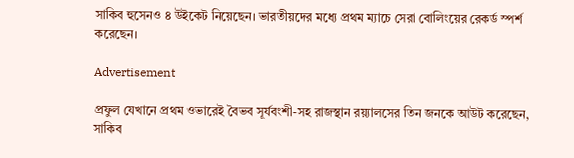সাকিব হুসেনও ৪ উইকেট নিয়েছেন। ভারতীয়দের মধ্যে প্রথম ম্যাচে সেরা বোলিংয়ের রেকর্ড স্পর্শ করেছেন।

Advertisement

প্রফুল যেখানে প্রথম ওভারেই বৈভব সূর্যবংশী-সহ রাজস্থান রয়্যালসের তিন জনকে আউট করেছেন, সাকিব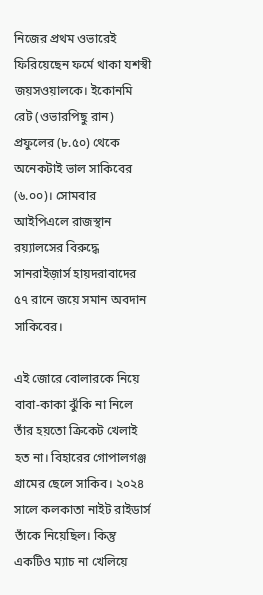নিজের প্রথম ওভারেই ফিরিয়েছেন ফর্মে থাকা যশস্বী জয়সওয়ালকে। ইকোনমি রেট (ওভারপিছু রান) প্রফুলের (৮.৫০) থেকে অনেকটাই ভাল সাকিবের (৬.০০)। সোমবার আইপিএলে রাজস্থান রয়্যালসের বিরুদ্ধে সানরাইজ়ার্স হায়দরাবাদের ৫৭ রানে জয়ে সমান অবদান সাকিবের।

এই জোরে বোলারকে নিয়ে বাবা-কাকা ঝুঁকি না নিলে তাঁর হয়তো ক্রিকেট খেলাই হত না। বিহারের গোপালগঞ্জ গ্রামের ছেলে সাকিব। ২০২৪ সালে কলকাতা নাইট রাইডার্স তাঁকে নিয়েছিল। কিন্তু একটিও ম্যাচ না খেলিয়ে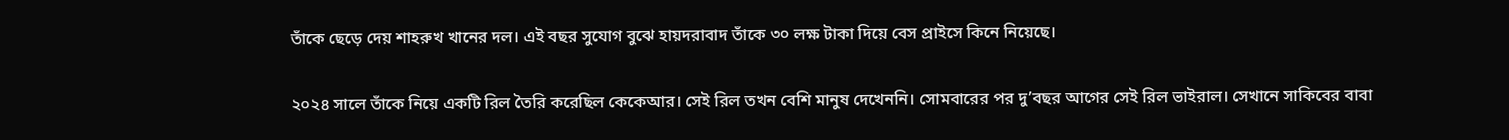তাঁকে ছেড়ে দেয় শাহরুখ খানের দল। এই বছর সুযোগ বুঝে হায়দরাবাদ তাঁকে ৩০ লক্ষ টাকা দিয়ে বেস প্রাইসে কিনে নিয়েছে।

২০২৪ সালে তাঁকে নিয়ে একটি রিল তৈরি করেছিল কেকেআর। সেই রিল তখন বেশি মানুষ দেখেননি। সোমবারের পর দু’বছর আগের সেই রিল ভাইরাল। সেখানে সাকিবের বাবা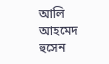আলি আহমেদ হুসেন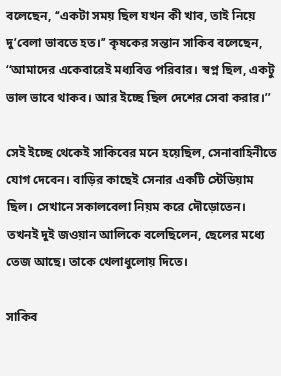বলেছেন, ‘‘একটা সময় ছিল যখন কী খাব, তাই নিয়ে দু’বেলা ভাবতে হত।’’ কৃষকের সন্তান সাকিব বলেছেন, ‘‘আমাদের একেবারেই মধ্যবিত্ত পরিবার। স্বপ্ন ছিল, একটু ভাল ভাবে থাকব। আর ইচ্ছে ছিল দেশের সেবা করার।’’

সেই ইচ্ছে থেকেই সাকিবের মনে হয়েছিল, সেনাবাহিনীতে যোগ দেবেন। বাড়ির কাছেই সেনার একটি স্টেডিয়াম ছিল। সেখানে সকালবেলা নিয়ম করে দৌড়োতেন। তখনই দুই জওয়ান আলিকে বলেছিলেন, ছেলের মধ্যে তেজ আছে। তাকে খেলাধুলোয় দিতে।

সাকিব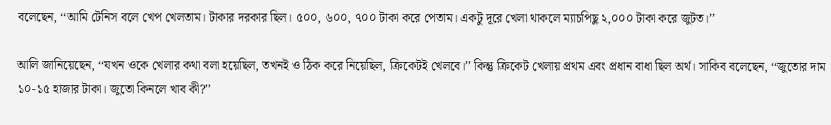বলেছেন, ‘‘আমি টেনিস বলে খেপ খেলতাম। টাকার দরকার ছিল। ৫০০, ৬০০, ৭০০ টাকা করে পেতাম। একটু দূরে খেলা থাকলে ম্যাচপিছু ২,০০০ টাকা করে জুটত।’’

আলি জানিয়েছেন, ‘‘যখন ওকে খেলার কথা বলা হয়েছিল, তখনই ও ঠিক করে নিয়েছিল, ক্রিকেটই খেলবে।’’ কিন্তু ক্রিকেট খেলায় প্রথম এবং প্রধান বাধা ছিল অর্থ। সাকিব বলেছেন, ‘‘জুতোর দাম ১০-১৫ হাজার টাকা। জুতো কিনলে খাব কী?’’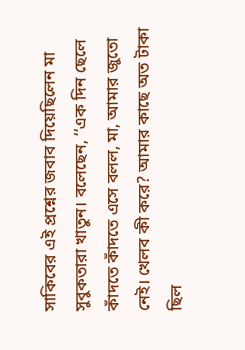সাকিবের এই প্রশ্নের জবাব দিয়েছিলেন মা সুবুকতারা খাতুন। বলেছেন, ‘‘এক দিন ছেলে কাঁদতে কাঁদতে এসে বলল, মা, আমার জুতো নেই। খেলব কী করে? আমার কাছে অত টাকা ছিল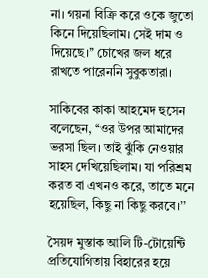না। গয়না বিক্রি করে ওকে জুতো কিনে দিয়েছিলাম। সেই দাম ও দিয়েছে।’’ চোখের জল ধরে রাখতে পারেননি সুবুকতারা।

সাকিবের কাকা আহমেদ হুসেন বলেছেন, ‘‘ওর উপর আমাদের ভরসা ছিল। তাই ঝুঁকি নেওয়ার সাহস দেখিয়েছিলাম। যা পরিশ্রম করত বা এখনও করে, তাতে মনে হয়েছিল, কিছু না কিছু করবে।’’

সৈয়দ মুস্তাক আলি টি-টোয়েন্টি প্রতিযোগিতায় বিহারের হয়ে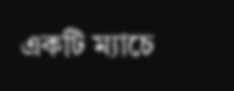একটি ম্যাচে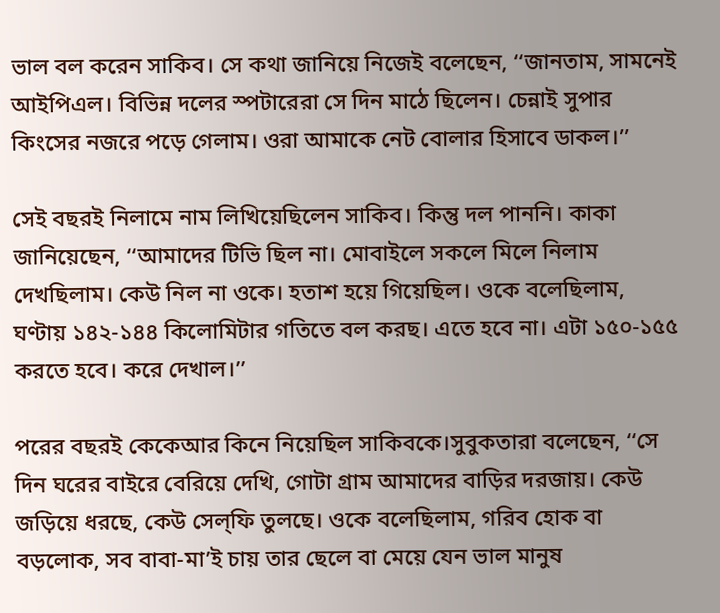ভাল বল করেন সাকিব। সে কথা জানিয়ে নিজেই বলেছেন, ‘‘জানতাম, সামনেই আইপিএল। বিভিন্ন দলের স্পটারেরা সে দিন মাঠে ছিলেন। চেন্নাই সুপার কিংসের নজরে পড়ে গেলাম। ওরা আমাকে নেট বোলার হিসাবে ডাকল।’’

সেই বছরই নিলামে নাম লিখিয়েছিলেন সাকিব। কিন্তু দল পাননি। কাকা জানিয়েছেন, ‘‘আমাদের টিভি ছিল না। মোবাইলে সকলে মিলে নিলাম দেখছিলাম। কেউ নিল না ওকে। হতাশ হয়ে গিয়েছিল। ওকে বলেছিলাম, ঘণ্টায় ১৪২-১৪৪ কিলোমিটার গতিতে বল করছ। এতে হবে না। এটা ১৫০-১৫৫ করতে হবে। করে দেখাল।’’

পরের বছরই কেকেআর কিনে নিয়েছিল সাকিবকে।সুবুকতারা বলেছেন, ‘‘সে দিন ঘরের বাইরে বেরিয়ে দেখি, গোটা গ্রাম আমাদের বাড়ির দরজায়। কেউ জড়িয়ে ধরছে, কেউ সেল্‌ফি তুলছে। ওকে বলেছিলাম, গরিব হোক বা বড়লোক, সব বাবা-মা’ই চায় তার ছেলে বা মেয়ে যেন ভাল মানুষ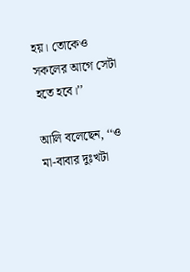হয়। তোকেও সকলের আগে সেটা হতে হবে।’’

আলি বলেছেন, ‘‘ও মা-বাবার দুঃখটা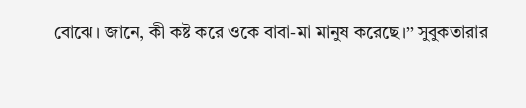বোঝে। জানে, কী কষ্ট করে ওকে বাবা-মা মানুষ করেছে।’’ সুবুকতারার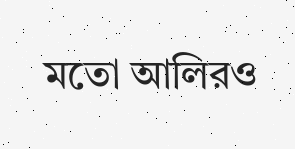মতো আলিরও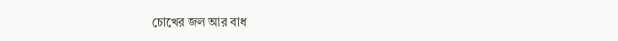চোখের জল আর বাধ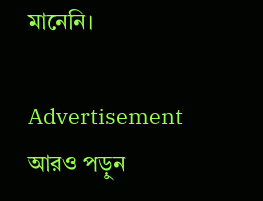মানেনি।

Advertisement
আরও পড়ুন